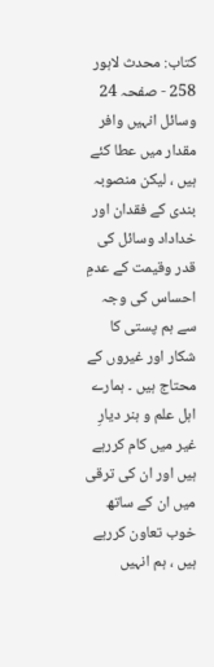کتاب: محدث لاہور 258 - صفحہ 24
وسائل انہیں وافر مقدار میں عطا کئے ہیں ، لیکن منصوبہ بندی کے فقدان اور خداداد وسائل کی قدر وقیمت کے عدمِ احساس کی وجہ سے ہم پستی کا شکار اور غیروں کے محتاج ہیں ۔ ہمارے اہل علم و ہنر دیارِ غیر میں کام کررہے ہیں اور ان کی ترقی میں ان کے ساتھ خوب تعاون کررہے ہیں ، ہم انہیں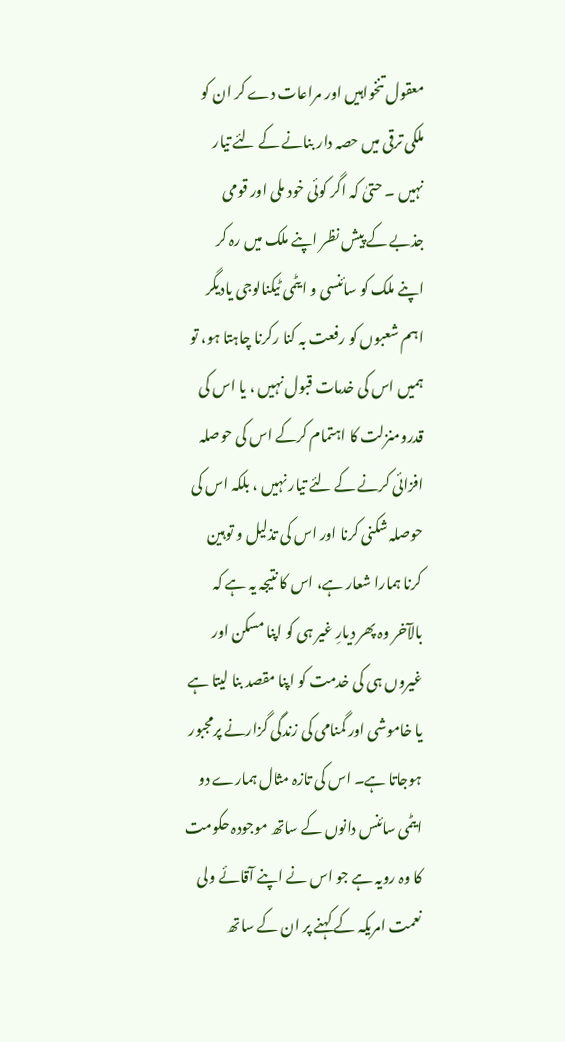معقول تنخواہیں اور مراعات دے کر ان کو ملکی ترقی میں حصہ دار بنانے کے لئے تیار نہیں ۔ حتیٰ کہ اگر کوئی خود ملی اور قومی جذبے کے پیش نظر اپنے ملک میں رہ کر اپنے ملک کو سائنسی و ایٹمی ٹیکنالوجی یادیگر اہم شعبوں کو رفعت بہ کنا رکرنا چاہتا ہو، تو ہمیں اس کی خدمات قبول نہیں ، یا اس کی قدرومنزلت کا اہتمام کرکے اس کی حوصلہ افزائی کرنے کے لئے تیار نہیں ، بلکہ اس کی حوصلہ شکنی کرنا اور اس کی تذلیل و توہین کرنا ہمارا شعار ہے، اس کا نتیجہ یہ ہے کہ بالآخر وہ پھر دیارِ غیر ہی کو اپنا مسکن اور غیروں ہی کی خدمت کو اپنا مقصد بنا لیتا ہے یا خاموشی اور گمنامی کی زندگی گزارنے پرمجبور ہوجاتا ہے۔ اس کی تازہ مثال ہمارے دو ایٹمی سائنس دانوں کے ساتھ موجودہ حکومت کا وہ رویہ ہے جو اس نے اپنے آقائے ولی نعمت امریکہ کے کہنے پر ان کے ساتھ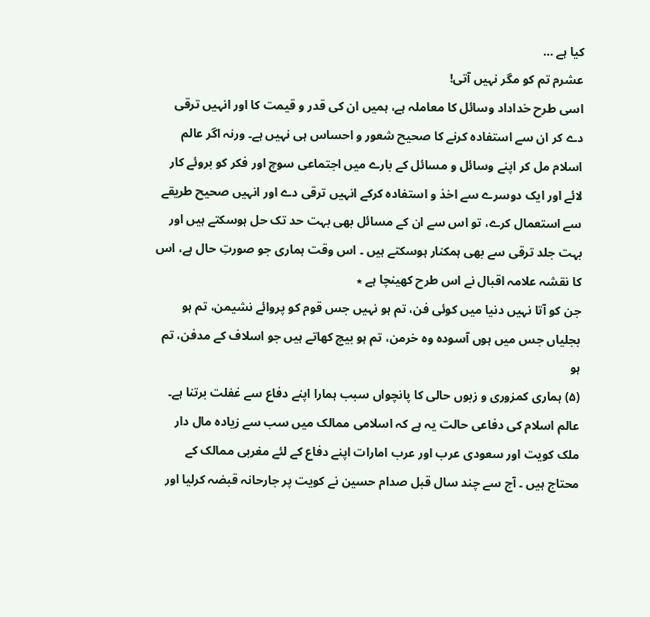کیا ہے …
عشرم تم کو مگر نہیں آتی!
اسی طرح خداداد وسائل کا معاملہ ہے، ہمیں ان کی قدر و قیمت کا اور انہیں ترقی دے کر ان سے استفادہ کرنے کا صحیح شعور و احساس ہی نہیں ہے۔ ورنہ اگر عالم اسلام مل کر اپنے وسائل و مسائل کے بارے میں اجتماعی سوچ اور فکر کو بروئے کار لائے اور ایک دوسرے سے اخذ و استفادہ کرکے انہیں ترقی دے اور انہیں صحیح طریقے سے استعمال کرے، تو اس سے ان کے مسائل بھی بہت حد تک حل ہوسکتے ہیں اور بہت جلد ترقی سے بھی ہمکنار ہوسکتے ہیں ۔ اس وقت ہماری جو صورتِ حال ہے، اس کا نقشہ علامہ اقبال نے اس طرح کھینچا ہے ٭
جن کو آتا نہیں دنیا میں کوئی فن، تم ہو نہیں جس قوم کو پروائے نشیمن، تم ہو
بجلیاں جس میں ہوں آسودہ وہ خرمن، تم ہو بیچ کھاتے ہیں جو اسلاف کے مدفن، تم ہو
(۵) ہماری کمزوری و زبوں حالی کا پانچواں سبب ہمارا اپنے دفاع سے غفلت برتنا ہے۔ عالم اسلام کی دفاعی حالت یہ ہے کہ اسلامی ممالک میں سب سے زیادہ مال دار ملک کویت اور سعودی عرب اور عرب امارات اپنے دفاع کے لئے مغربی ممالک کے محتاج ہیں ۔ آج سے چند سال قبل صدام حسین نے کویت پر جارحانہ قبضہ کرلیا اور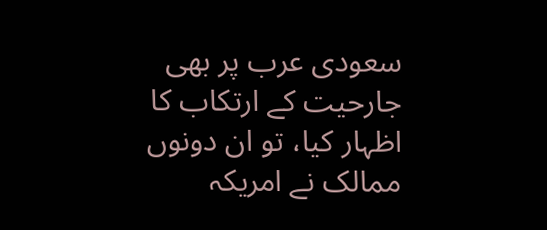سعودی عرب پر بھی جارحیت کے ارتکاب کا اظہار کیا، تو ان دونوں ممالک نے امریکہ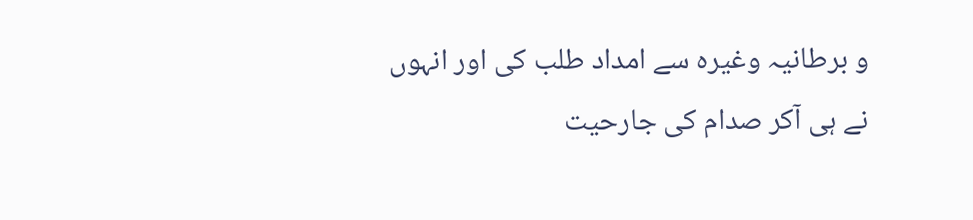و برطانیہ وغیرہ سے امداد طلب کی اور انہوں نے ہی آکر صدام کی جارحیت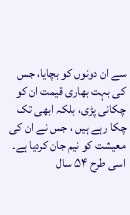سے ان دونوں کو بچایا، جس کی بہت بھاری قیمت ان کو چکانی پڑی، بلکہ ابھی تک چکا رہے ہیں ، جس نے ان کی معیشت کو نیم جان کردیا ہے۔ اسی طرح ۵۴ سال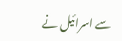سے اسرائیل نے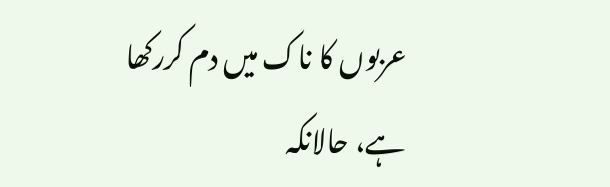عربوں کا ناک میں دم کررکھا ہے، حالانکہ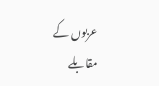عربوں کے مقابلے